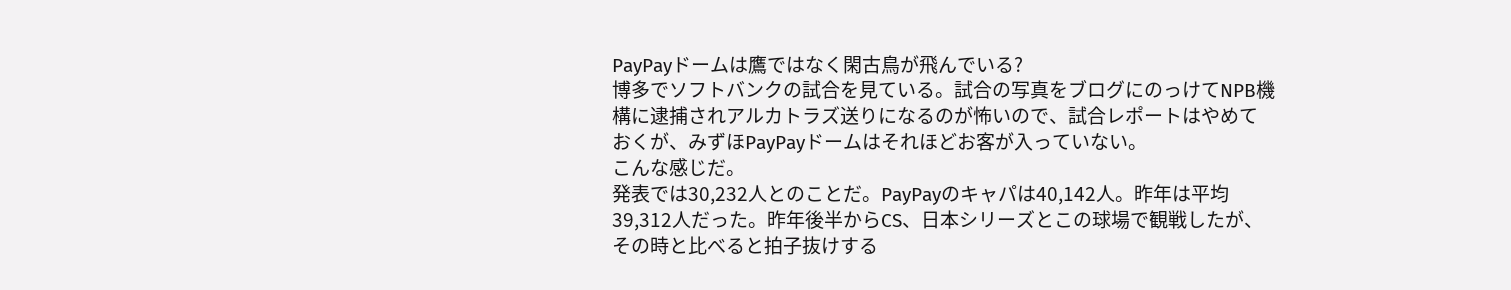PayPayドームは鷹ではなく閑古鳥が飛んでいる?
博多でソフトバンクの試合を見ている。試合の写真をブログにのっけてNPB機構に逮捕されアルカトラズ送りになるのが怖いので、試合レポートはやめておくが、みずほPayPayドームはそれほどお客が入っていない。
こんな感じだ。
発表では30,232人とのことだ。PayPayのキャパは40,142人。昨年は平均39,312人だった。昨年後半からCS、日本シリーズとこの球場で観戦したが、その時と比べると拍子抜けする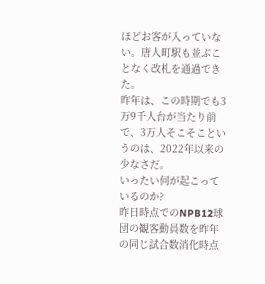ほどお客が入っていない。唐人町駅も並ぶことなく改札を通過できた。
昨年は、この時期でも3万9千人台が当たり前で、3万人そこそこというのは、2022年以来の少なさだ。
いったい何が起こっているのか?
昨日時点でのNPB12球団の観客動員数を昨年の同じ試合数消化時点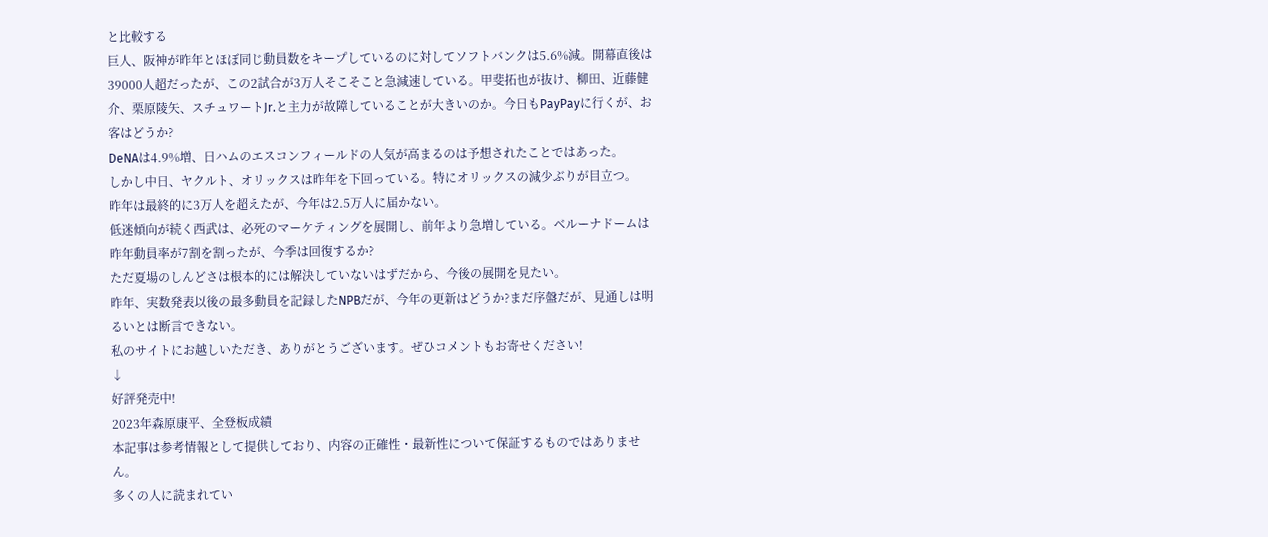と比較する
巨人、阪神が昨年とほぼ同じ動員数をキープしているのに対してソフトバンクは5.6%減。開幕直後は39000人超だったが、この2試合が3万人そこそこと急減速している。甲斐拓也が抜け、柳田、近藤健介、栗原陵矢、スチュワートJr.と主力が故障していることが大きいのか。今日もPayPayに行くが、お客はどうか?
DeNAは4.9%増、日ハムのエスコンフィールドの人気が高まるのは予想されたことではあった。
しかし中日、ヤクルト、オリックスは昨年を下回っている。特にオリックスの減少ぶりが目立つ。
昨年は最終的に3万人を超えたが、今年は2.5万人に届かない。
低迷傾向が続く西武は、必死のマーケティングを展開し、前年より急増している。ベルーナドームは昨年動員率が7割を割ったが、今季は回復するか?
ただ夏場のしんどさは根本的には解決していないはずだから、今後の展開を見たい。
昨年、実数発表以後の最多動員を記録したNPBだが、今年の更新はどうか?まだ序盤だが、見通しは明るいとは断言できない。
私のサイトにお越しいただき、ありがとうございます。ぜひコメントもお寄せください!
↓
好評発売中!
2023年森原康平、全登板成績
本記事は参考情報として提供しており、内容の正確性・最新性について保証するものではありません。
多くの人に読まれてい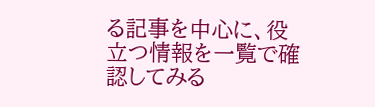る記事を中心に、役立つ情報を一覧で確認してみる